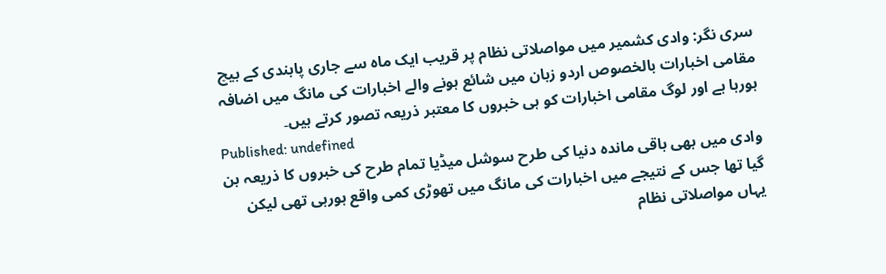سری نگر: وادی کشمیر میں مواصلاتی نظام پر قریب ایک ماہ سے جاری پابندی کے بیچ مقامی اخبارات بالخصوص اردو زبان میں شائع ہونے والے اخبارات کی مانگ میں اضافہ ہورہا ہے اور لوگ مقامی اخبارات کو ہی خبروں کا معتبر ذریعہ تصور کرتے ہیں۔
Published: undefined
وادی میں بھی باقی ماندہ دنیا کی طرح سوشل میڈیا تمام طرح کی خبروں کا ذریعہ بن گیا تھا جس کے نتیجے میں اخبارات کی مانگ میں تھوڑی کمی واقع ہورہی تھی لیکن یہاں مواصلاتی نظام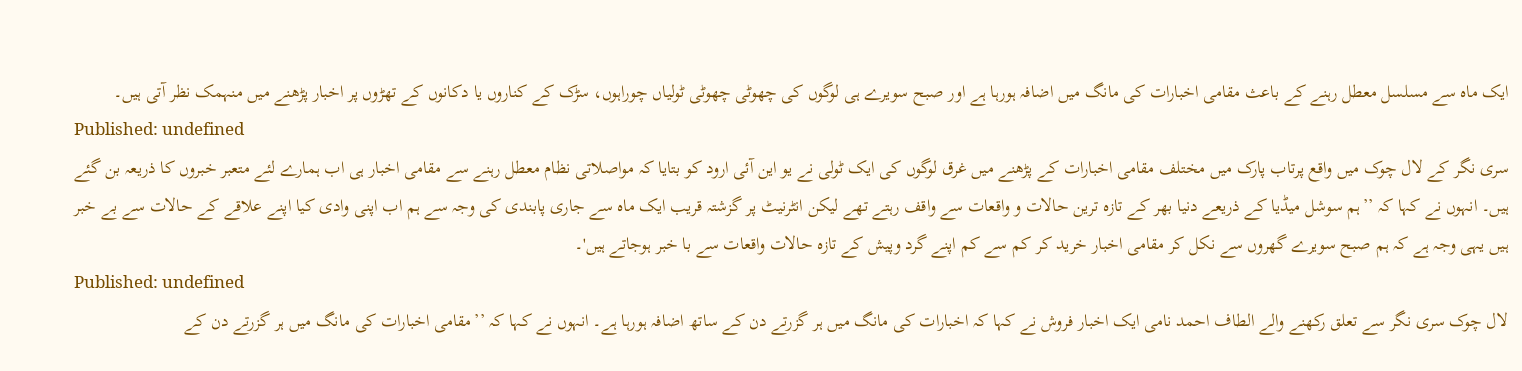ایک ماہ سے مسلسل معطل رہنے کے باعث مقامی اخبارات کی مانگ میں اضافہ ہورہا ہے اور صبح سویرے ہی لوگوں کی چھوٹی چھوٹی ٹولیاں چوراہوں، سڑک کے کناروں یا دکانوں کے تھڑوں پر اخبار پڑھنے میں منہمک نظر آتی ہیں۔
Published: undefined
سری نگر کے لال چوک میں واقع پرتاب پارک میں مختلف مقامی اخبارات کے پڑھنے میں غرق لوگوں کی ایک ٹولی نے یو این آئی ارود کو بتایا کہ مواصلاتی نظام معطل رہنے سے مقامی اخبار ہی اب ہمارے لئے متعبر خبروں کا ذریعہ بن گئے ہیں۔ انہوں نے کہا کہ ’’ہم سوشل میڈیا کے ذریعے دنیا بھر کے تازہ ترین حالات و واقعات سے واقف رہتے تھے لیکن انٹرنیٹ پر گزشتہ قریب ایک ماہ سے جاری پابندی کی وجہ سے ہم اب اپنی وادی کیا اپنے علاقے کے حالات سے بے خبر ہیں یہی وجہ ہے کہ ہم صبح سویرے گھروں سے نکل کر مقامی اخبار خرید کر کم سے کم اپنے گرد وپیش کے تازہ حالات واقعات سے با خبر ہوجاتے ہیں'۔
Published: undefined
لال چوک سری نگر سے تعلق رکھنے والے الطاف احمد نامی ایک اخبار فروش نے کہا کہ اخبارات کی مانگ میں ہر گزرتے دن کے ساتھ اضافہ ہورہا ہے۔ انہوں نے کہا کہ ’’مقامی اخبارات کی مانگ میں ہر گزرتے دن کے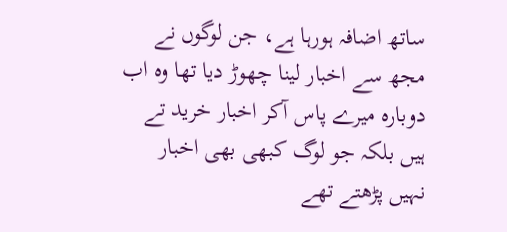ساتھ اضافہ ہورہا ہے، جن لوگوں نے مجھ سے اخبار لینا چھوڑ دیا تھا وہ اب دوبارہ میرے پاس آکر اخبار خرید تے ہیں بلکہ جو لوگ کبھی بھی اخبار نہیں پڑھتے تھے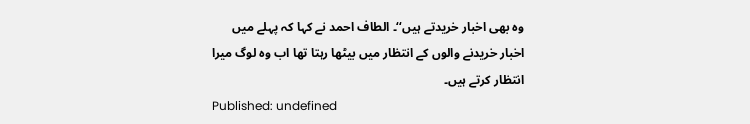وہ بھی اخبار خریدتے ہیں‘‘۔ الطاف احمد نے کہا کہ پہلے میں اخبار خریدنے والوں کے انتظار میں بیٹھا رہتا تھا اب وہ لوگ میرا انتظار کرتے ہیں۔
Published: undefined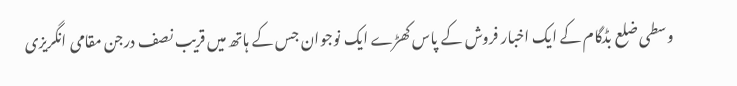وسطی ضلع بڈگام کے ایک اخبار فروش کے پاس کھڑے ایک نوجوان جس کے ہاتھ میں قریب نصف درجن مقامی انگریزی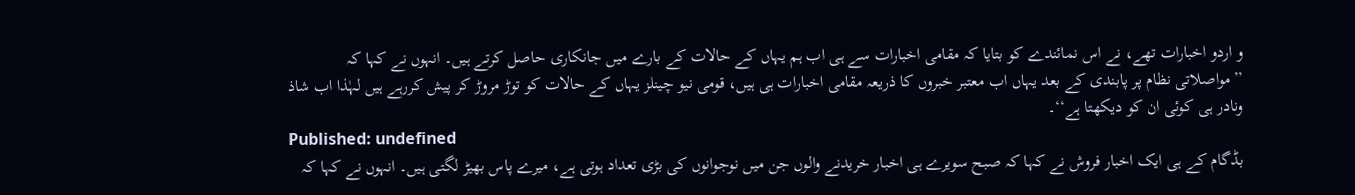و اردو اخبارات تھے، نے اس نمائندے کو بتایا کہ مقامی اخبارات سے ہی اب ہم یہاں کے حالات کے بارے میں جانکاری حاصل کرتے ہیں۔ انہوں نے کہا کہ ’’مواصلاتی نظام پر پابندی کے بعد یہاں اب معتبر خبروں کا ذریعہ مقامی اخبارات ہی ہیں، قومی نیو چینلز یہاں کے حالات کو توڑ مروڑ کر پیش کررہے ہیں لہٰذا اب شاذ ونادر ہی کوئی ان کو دیکھتا ہے‘‘۔
Published: undefined
بڈگام کے ہی ایک اخبار فروش نے کہا کہ صبح سویرے ہی اخبار خریدنے والوں جن میں نوجوانوں کی بڑی تعداد ہوتی ہے، میرے پاس بھیڑ لگتی ہیں۔ انہوں نے کہا کہ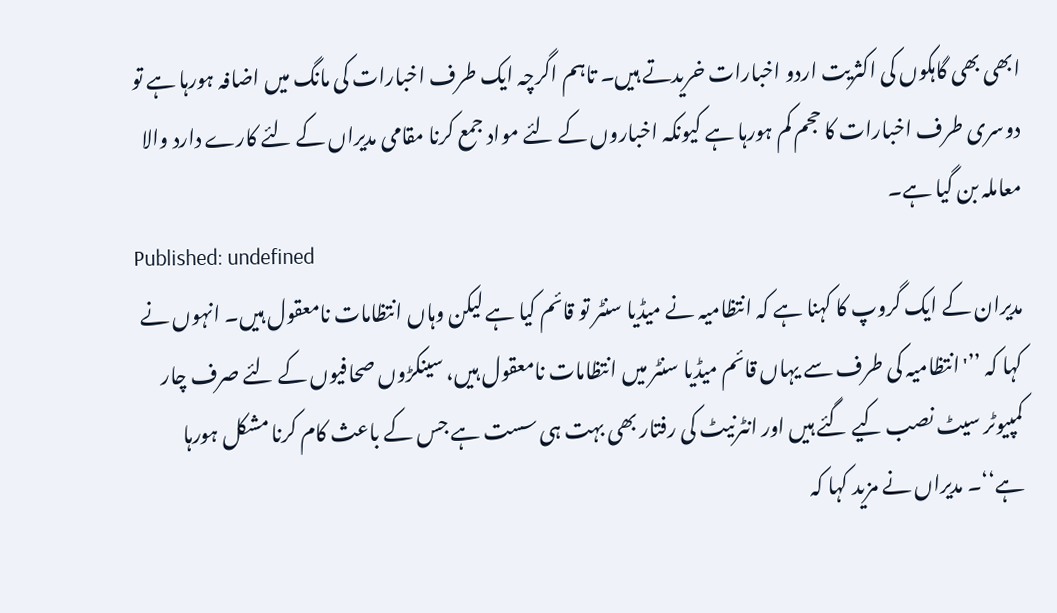ابھی بھی گاہکوں کی اکثریت اردو اخبارات خریدتے ہیں۔ تاہم اگرچہ ایک طرف اخبارات کی مانگ میں اضافہ ہورہا ہے تو دوسری طرف اخبارات کا حجم کم ہورہا ہے کیونکہ اخباروں کے لئے مواد جمع کرنا مقامی مدیراں کے لئے کارے دارد والا معاملہ بن گیا ہے۔
Published: undefined
مدیران کے ایک گروپ کا کہنا ہے کہ انتظامیہ نے میڈیا سنٹر تو قائم کیا ہے لیکن وہاں انتظامات نامعقول ہیں۔ انہوں نے کہا کہ ’’'انتظامیہ کی طرف سے یہاں قائم میڈیا سنٹر میں انتظامات نامعقول ہیں، سینکڑوں صحافیوں کے لئے صرف چار کمپیوٹر سیٹ نصب کیے گئے ہیں اور انٹرنیٹ کی رفتار بھی بہت ہی سست ہے جس کے باعث کام کرنا مشکل ہورہا ہے‘‘۔ مدیراں نے مزید کہا کہ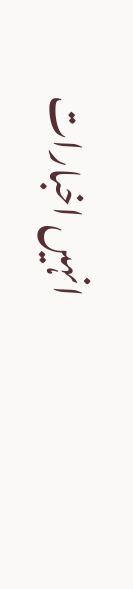انہیں اخبارات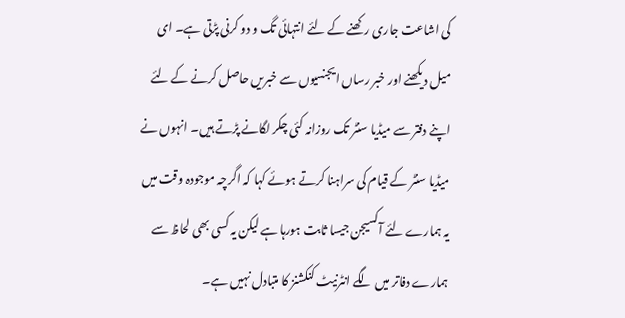کی اشاعت جاری رکھنے کے لئے انتہائی تگ و دو کرنی پڑتی ہے۔ ای میل دیکھنے اور خبر رساں ایجنسیوں سے خبریں حاصل کرنے کے لئے اپنے دفتر سے میڈیا سنٹر تک روزانہ کئی چکر لگانے پڑتے ہیں۔ انہوں نے میڈیا سنٹر کے قیام کی سراہنا کرتے ہوئے کہا کہ اگرچہ موجودہ وقت میں یہ ہمارے لئے آکسیجن جیسا ثابت ہورہا ہے لیکن یہ کسی بھی لحاظ سے ہمارے دفاتر میں لگے انٹرنیٹ کنکشنز کا متبادل نہیں ہے۔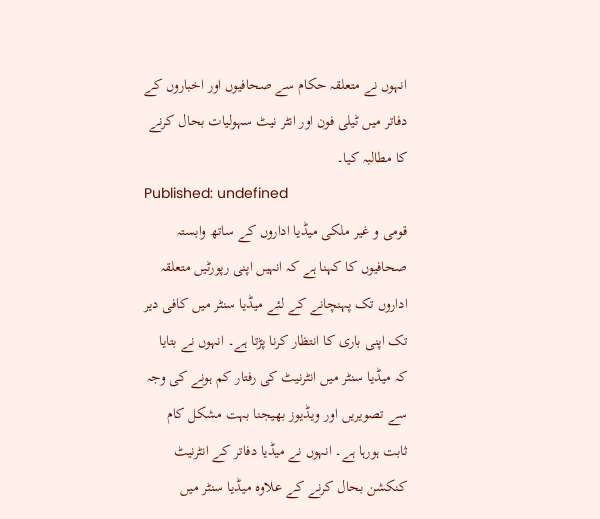انہوں نے متعلقہ حکام سے صحافیوں اور اخباروں کے دفاتر میں ٹیلی فون اور انٹر نیٹ سہولیات بحال کرنے کا مطالبہ کیا۔
Published: undefined
قومی و غیر ملکی میڈیا اداروں کے ساتھ وابستہ صحافیوں کا کہنا ہے کہ انہیں اپنی رپورٹیں متعلقہ اداروں تک پہنچانے کے لئے میڈیا سنٹر میں کافی دیر تک اپنی باری کا انتظار کرنا پڑتا ہے۔ انہوں نے بتایا کہ میڈیا سنٹر میں انٹرنیٹ کی رفتار کم ہونے کی وجہ سے تصویریں اور ویڈیوز بھیجنا بہت مشکل کام ثابت ہورہا ہے۔ انہوں نے میڈیا دفاتر کے انٹرنیٹ کنکشن بحال کرنے کے علاوہ میڈیا سنٹر میں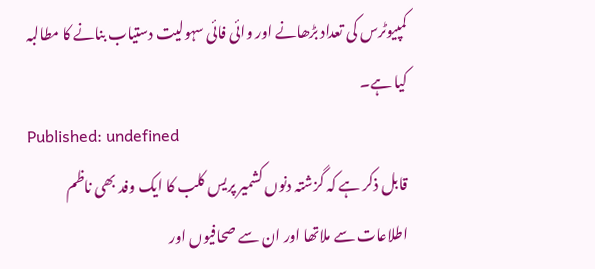کمپیوٹرس کی تعداد بڑھانے اور وائی فائی سہولیت دستیاب بنانے کا مطالبہ کیا ہے۔
Published: undefined
قابل ذکر ہے کہ گزشتہ دنوں کشمیر پریس کلب کا ایک وفد بھی ناظم اطلاعات سے ملاتھا اور ان سے صحافیوں اور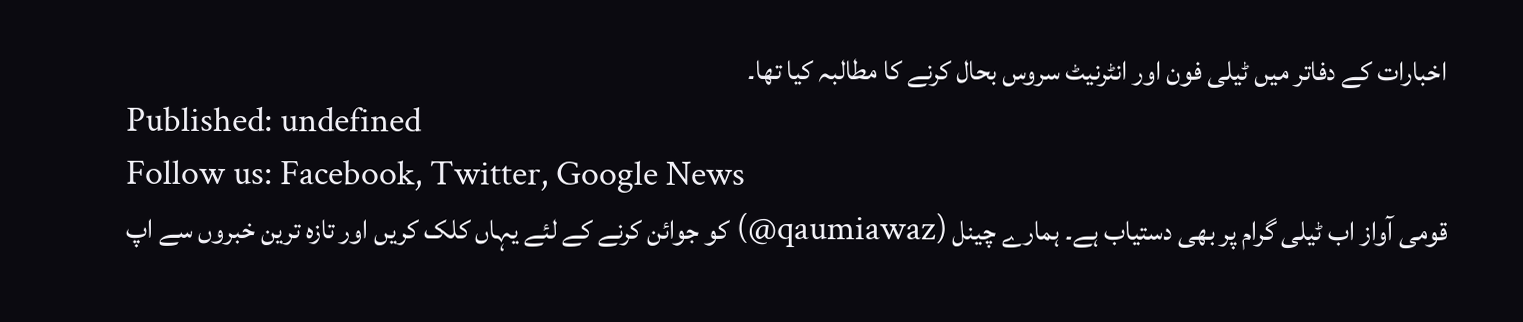اخبارات کے دفاتر میں ٹیلی فون اور انٹرنیٹ سروس بحال کرنے کا مطالبہ کیا تھا۔
Published: undefined
Follow us: Facebook, Twitter, Google News
قومی آواز اب ٹیلی گرام پر بھی دستیاب ہے۔ ہمارے چینل (qaumiawaz@) کو جوائن کرنے کے لئے یہاں کلک کریں اور تازہ ترین خبروں سے اپ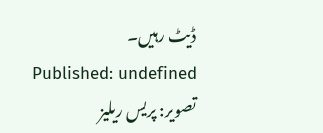ڈیٹ رہیں۔
Published: undefined
تصویر: پریس ریلیز